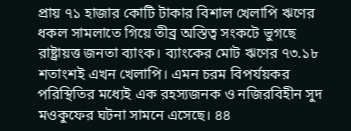প্রায় ৭১ হাজার কোটি টাকার বিশাল খেলাপি ঋণের ধকল সামলাতে গিয়ে তীব্র অস্তিত্ব সংকটে ভুগছে রাষ্ট্রায়ত্ত জনতা ব্যাংক। ব্যাংকের মোট ঋণের ৭৩.১৮ শতাংশই এখন খেলাপি। এমন চরম বিপর্যয়কর পরিস্থিতির মধ্যেই এক রহস্যজনক ও নজিরবিহীন সুদ মওকুফের ঘটনা সামনে এসেছে। ৪৪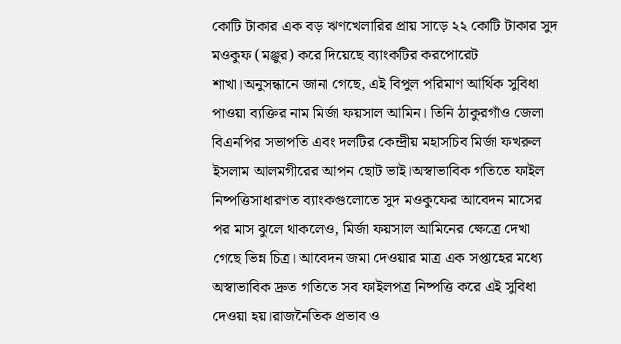কোটি টাকার এক বড় ঋণখেলারির প্রায় সাড়ে ২২ কোটি টাকার সুদ মওকুফ (মঞ্জুর) করে দিয়েছে ব্যাংকটির করপোরেট শাখা।অনুসন্ধানে জানা গেছে, এই বিপুল পরিমাণ আর্থিক সুবিধা পাওয়া ব্যক্তির নাম মির্জা ফয়সাল আমিন। তিনি ঠাকুরগাঁও জেলা বিএনপির সভাপতি এবং দলটির কেন্দ্রীয় মহাসচিব মির্জা ফখরুল ইসলাম আলমগীরের আপন ছোট ভাই।অস্বাভাবিক গতিতে ফাইল নিষ্পত্তিসাধারণত ব্যাংকগুলোতে সুদ মওকুফের আবেদন মাসের পর মাস ঝুলে থাকলেও, মির্জা ফয়সাল আমিনের ক্ষেত্রে দেখা গেছে ভিন্ন চিত্র। আবেদন জমা দেওয়ার মাত্র এক সপ্তাহের মধ্যে অস্বাভাবিক দ্রুত গতিতে সব ফাইলপত্র নিষ্পত্তি করে এই সুবিধা দেওয়া হয়।রাজনৈতিক প্রভাব ও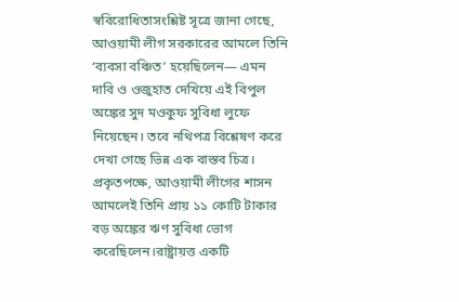স্ববিরোধিতাসংশ্লিষ্ট সূত্রে জানা গেছে, আওয়ামী লীগ সরকারের আমলে তিনি ‘ব্যবসা বঞ্চিত’ হয়েছিলেন— এমন দাবি ও ওজুহাত দেখিয়ে এই বিপুল অঙ্কের সুদ মওকুফ সুবিধা লুফে নিয়েছেন। তবে নথিপত্র বিশ্লেষণ করে দেখা গেছে ভিন্ন এক বাস্তব চিত্র। প্রকৃতপক্ষে, আওয়ামী লীগের শাসন আমলেই তিনি প্রায় ১১ কোটি টাকার বড় অঙ্কের ঋণ সুবিধা ভোগ করেছিলেন।রাষ্ট্রায়ত্ত একটি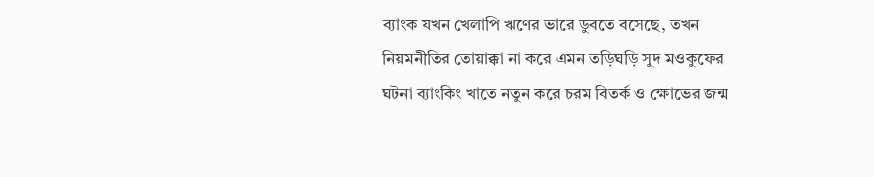ব্যাংক যখন খেলাপি ঋণের ভারে ডুবতে বসেছে, তখন নিয়মনীতির তোয়াক্কা না করে এমন তড়িঘড়ি সুদ মওকুফের ঘটনা ব্যাংকিং খাতে নতুন করে চরম বিতর্ক ও ক্ষোভের জন্ম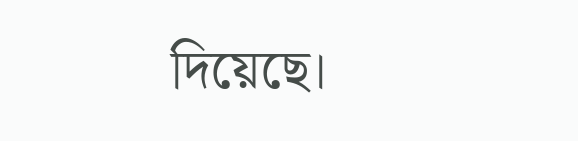দিয়েছে।